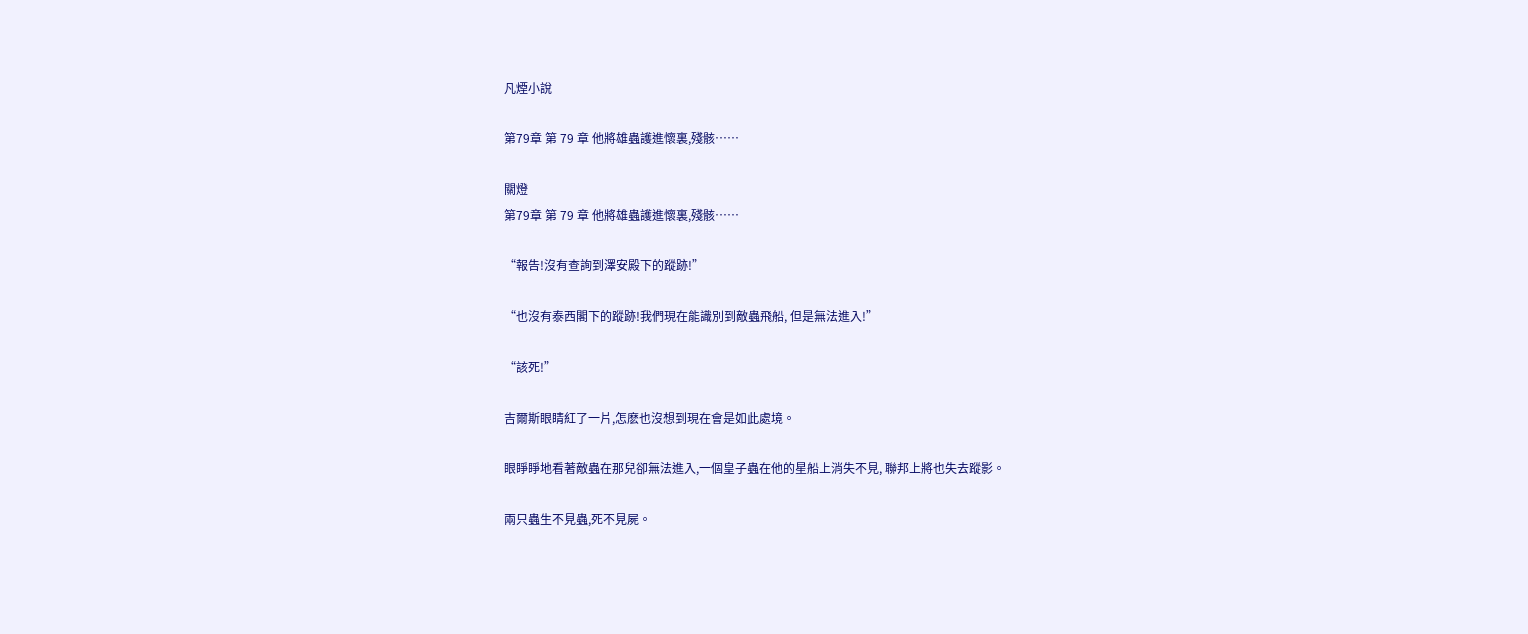凡煙小說

第79章 第 79 章 他將雄蟲護進懷裏,殘骸……

關燈
第79章 第 79 章 他將雄蟲護進懷裏,殘骸……

“報告!沒有查詢到澤安殿下的蹤跡!”

“也沒有泰西閣下的蹤跡!我們現在能識別到敵蟲飛船, 但是無法進入!”

“該死!”

吉爾斯眼睛紅了一片,怎麽也沒想到現在會是如此處境。

眼睜睜地看著敵蟲在那兒卻無法進入,一個皇子蟲在他的星船上消失不見, 聯邦上將也失去蹤影。

兩只蟲生不見蟲,死不見屍。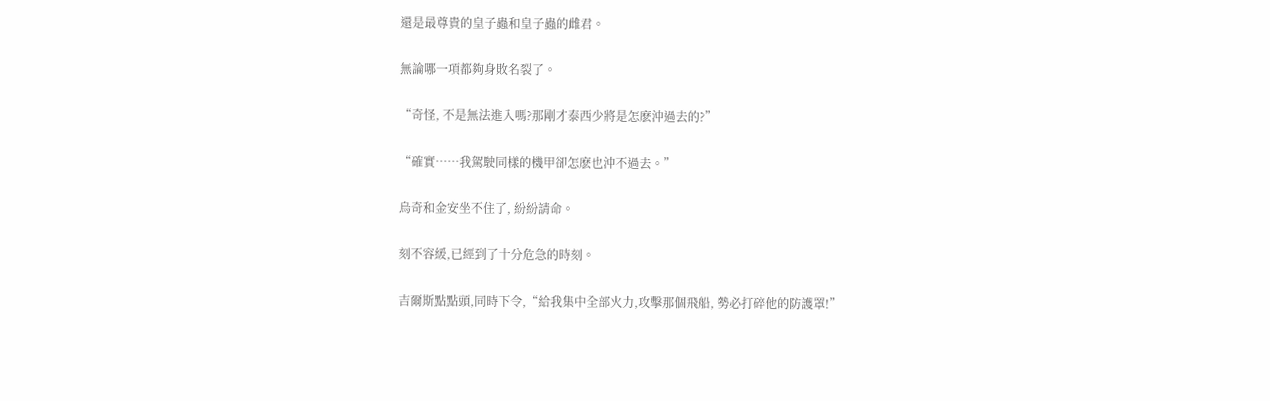還是最尊貴的皇子蟲和皇子蟲的雌君。

無論哪一項都夠身敗名裂了。

“奇怪, 不是無法進入嗎?那剛才泰西少將是怎麽沖過去的?”

“確實……我駕駛同樣的機甲卻怎麽也沖不過去。”

烏奇和金安坐不住了, 紛紛請命。

刻不容緩,已經到了十分危急的時刻。

吉爾斯點點頭,同時下令,“給我集中全部火力,攻擊那個飛船, 勢必打碎他的防護罩!”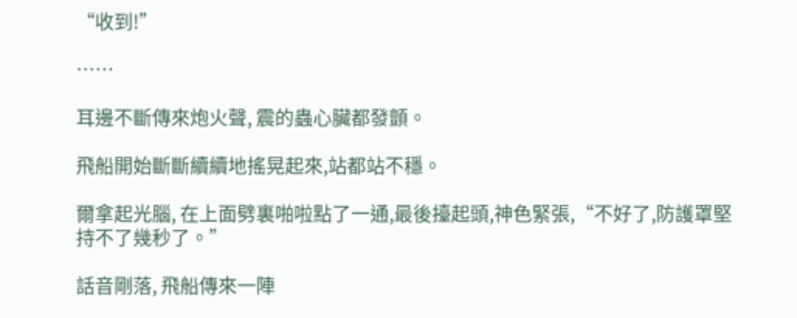“收到!”

……

耳邊不斷傳來炮火聲, 震的蟲心臟都發顫。

飛船開始斷斷續續地搖晃起來,站都站不穩。

爾拿起光腦, 在上面劈裏啪啦點了一通,最後擡起頭,神色緊張,“不好了,防護罩堅持不了幾秒了。”

話音剛落, 飛船傳來一陣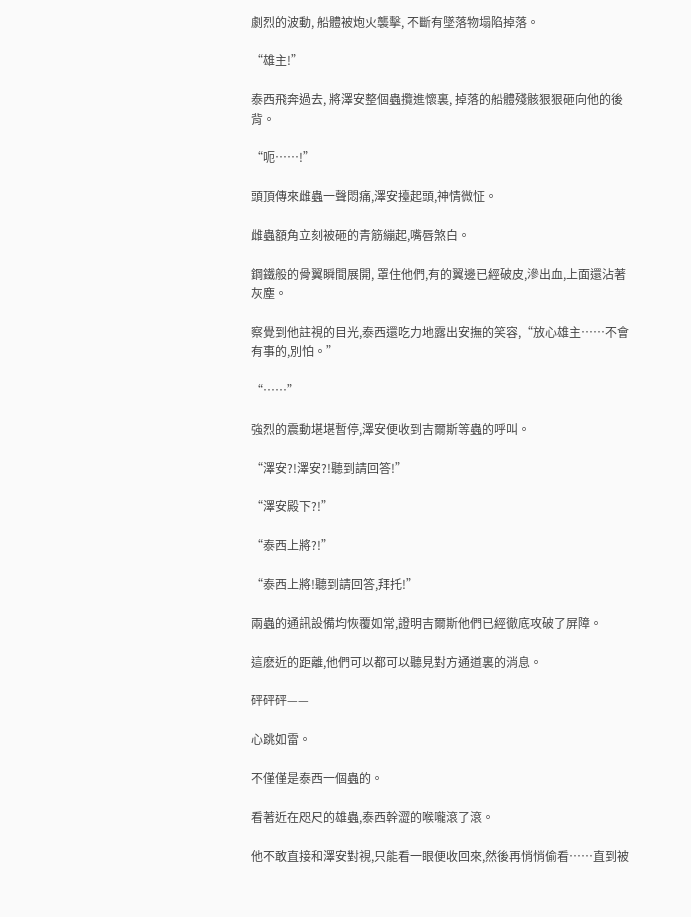劇烈的波動, 船體被炮火襲擊, 不斷有墜落物塌陷掉落。

“雄主!”

泰西飛奔過去, 將澤安整個蟲攬進懷裏, 掉落的船體殘骸狠狠砸向他的後背。

“呃……!”

頭頂傳來雌蟲一聲悶痛,澤安擡起頭,神情微怔。

雌蟲額角立刻被砸的青筋繃起,嘴唇煞白。

鋼鐵般的骨翼瞬間展開, 罩住他們,有的翼邊已經破皮,滲出血,上面還沾著灰塵。

察覺到他註視的目光,泰西還吃力地露出安撫的笑容,“放心雄主……不會有事的,別怕。”

“……”

強烈的震動堪堪暫停,澤安便收到吉爾斯等蟲的呼叫。

“澤安?!澤安?!聽到請回答!”

“澤安殿下?!”

“泰西上將?!”

“泰西上將!聽到請回答,拜托!”

兩蟲的通訊設備均恢覆如常,證明吉爾斯他們已經徹底攻破了屏障。

這麽近的距離,他們可以都可以聽見對方通道裏的消息。

砰砰砰——

心跳如雷。

不僅僅是泰西一個蟲的。

看著近在咫尺的雄蟲,泰西幹澀的喉嚨滾了滾。

他不敢直接和澤安對視,只能看一眼便收回來,然後再悄悄偷看……直到被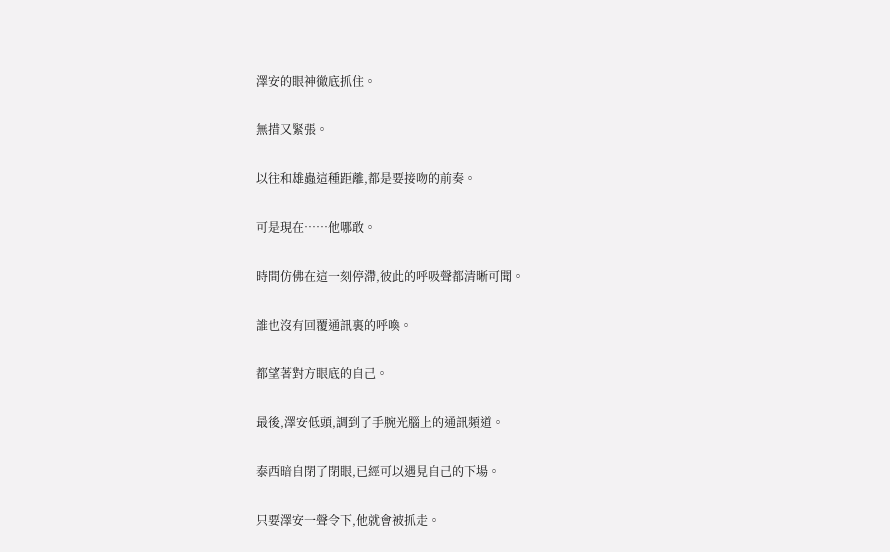澤安的眼神徹底抓住。

無措又緊張。

以往和雄蟲這種距離,都是要接吻的前奏。

可是現在……他哪敢。

時間仿佛在這一刻停滯,彼此的呼吸聲都清晰可聞。

誰也沒有回覆通訊裏的呼喚。

都望著對方眼底的自己。

最後,澤安低頭,調到了手腕光腦上的通訊頻道。

泰西暗自閉了閉眼,已經可以遇見自己的下場。

只要澤安一聲令下,他就會被抓走。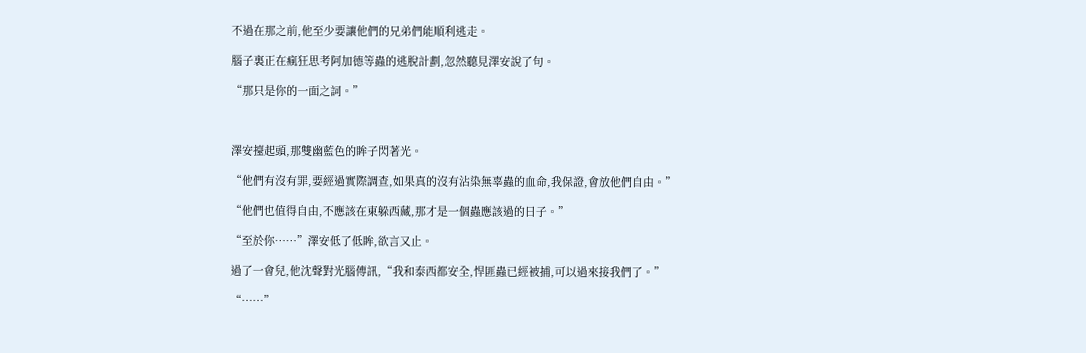不過在那之前,他至少要讓他們的兄弟們能順利逃走。

腦子裏正在瘋狂思考阿加德等蟲的逃脫計劃,忽然聽見澤安說了句。

“那只是你的一面之詞。”



澤安擡起頭,那雙幽藍色的眸子閃著光。

“他們有沒有罪,要經過實際調查,如果真的沒有沾染無辜蟲的血命,我保證,會放他們自由。”

“他們也值得自由,不應該在東躲西藏,那才是一個蟲應該過的日子。”

“至於你……”澤安低了低眸,欲言又止。

過了一會兒,他沈聲對光腦傳訊,“我和泰西都安全,悍匪蟲已經被捕,可以過來接我們了。”

“……”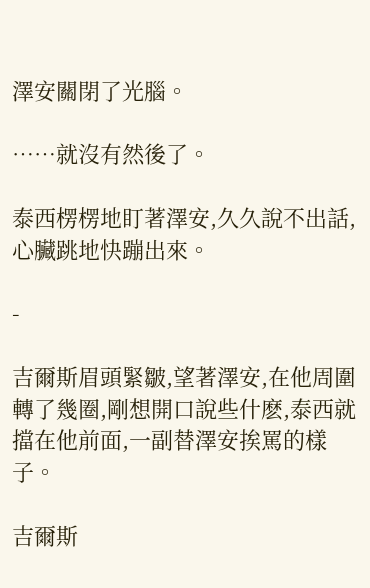澤安關閉了光腦。

……就沒有然後了。

泰西楞楞地盯著澤安,久久說不出話,心臟跳地快蹦出來。

-

吉爾斯眉頭緊皺,望著澤安,在他周圍轉了幾圈,剛想開口說些什麽,泰西就擋在他前面,一副替澤安挨罵的樣子。

吉爾斯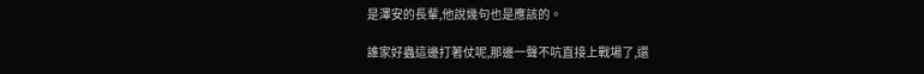是澤安的長輩,他說幾句也是應該的。

誰家好蟲這邊打著仗呢,那邊一聲不吭直接上戰場了,還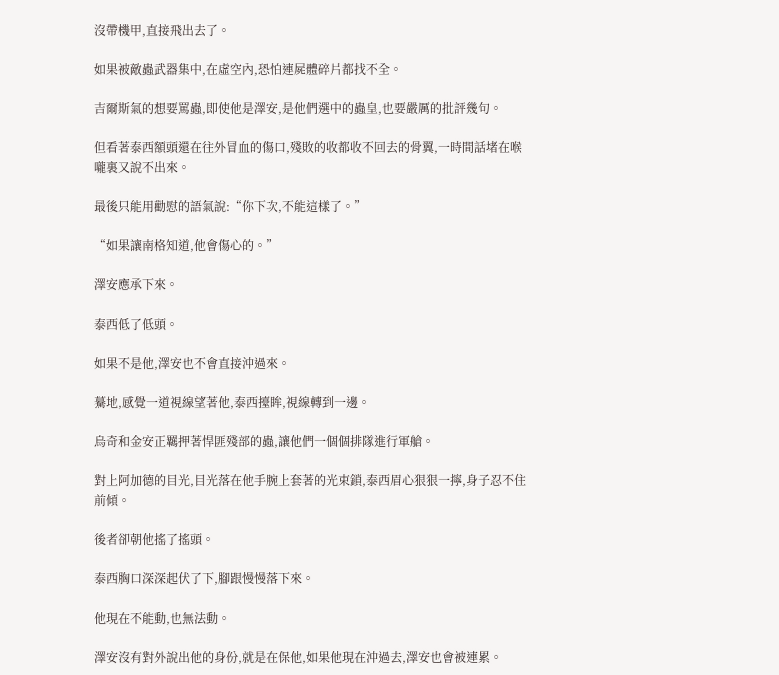沒帶機甲,直接飛出去了。

如果被敵蟲武器集中,在虛空內,恐怕連屍體碎片都找不全。

吉爾斯氣的想要罵蟲,即使他是澤安,是他們選中的蟲皇,也要嚴厲的批評幾句。

但看著泰西額頭還在往外冒血的傷口,殘敗的收都收不回去的骨翼,一時間話堵在喉嚨裏又說不出來。

最後只能用勸慰的語氣說:“你下次,不能這樣了。”

“如果讓南格知道,他會傷心的。”

澤安應承下來。

泰西低了低頭。

如果不是他,澤安也不會直接沖過來。

驀地,感覺一道視線望著他,泰西擡眸,視線轉到一邊。

烏奇和金安正羈押著悍匪殘部的蟲,讓他們一個個排隊進行軍艙。

對上阿加德的目光,目光落在他手腕上套著的光束鎖,泰西眉心狠狠一擰,身子忍不住前傾。

後者卻朝他搖了搖頭。

泰西胸口深深起伏了下,腳跟慢慢落下來。

他現在不能動,也無法動。

澤安沒有對外說出他的身份,就是在保他,如果他現在沖過去,澤安也會被連累。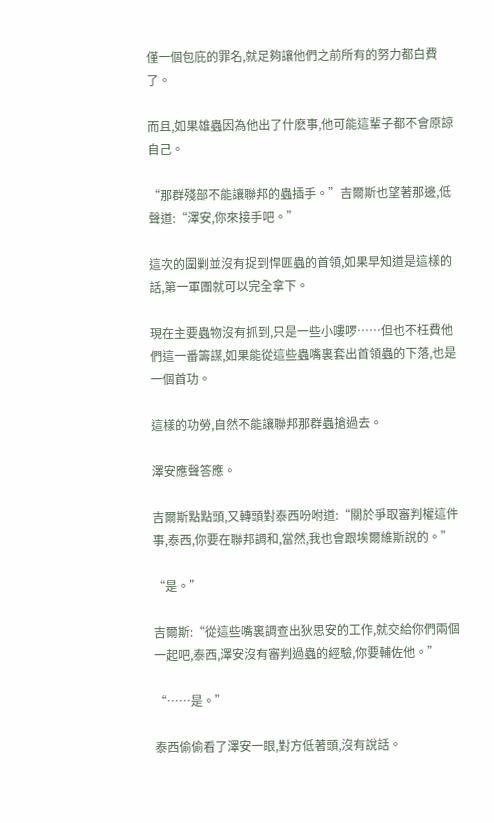僅一個包庇的罪名,就足夠讓他們之前所有的努力都白費了。

而且,如果雄蟲因為他出了什麽事,他可能這輩子都不會原諒自己。

“那群殘部不能讓聯邦的蟲插手。”吉爾斯也望著那邊,低聲道:“澤安,你來接手吧。”

這次的圍剿並沒有捉到悍匪蟲的首領,如果早知道是這樣的話,第一軍團就可以完全拿下。

現在主要蟲物沒有抓到,只是一些小嘍啰……但也不枉費他們這一番籌謀,如果能從這些蟲嘴裏套出首領蟲的下落,也是一個首功。

這樣的功勞,自然不能讓聯邦那群蟲搶過去。

澤安應聲答應。

吉爾斯點點頭,又轉頭對泰西吩咐道:“關於爭取審判權這件事,泰西,你要在聯邦調和,當然,我也會跟埃爾維斯說的。”

“是。”

吉爾斯:“從這些嘴裏調查出狄思安的工作,就交給你們兩個一起吧,泰西,澤安沒有審判過蟲的經驗,你要輔佐他。”

“……是。”

泰西偷偷看了澤安一眼,對方低著頭,沒有說話。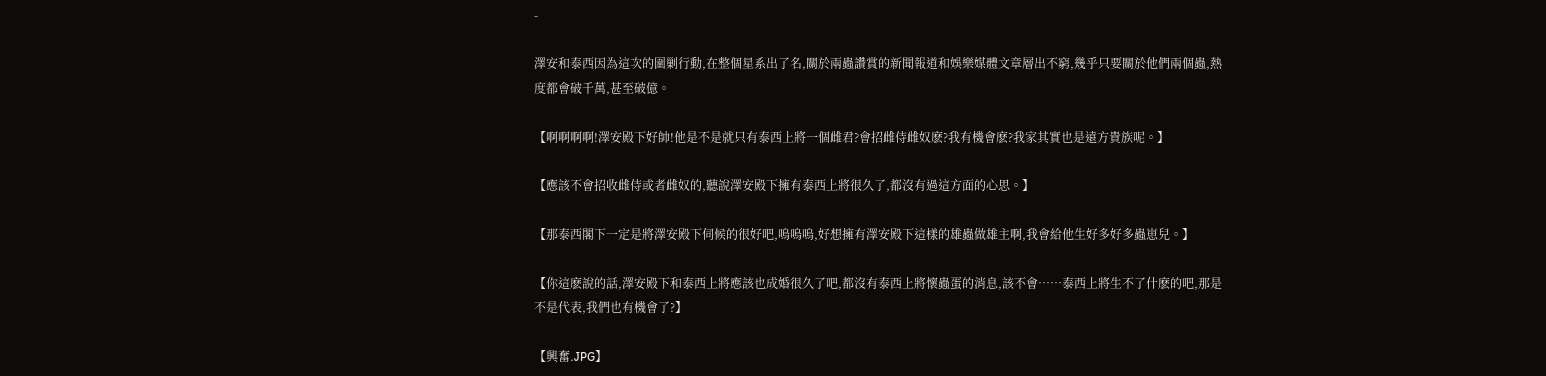-

澤安和泰西因為這次的圍剿行動,在整個星系出了名,關於兩蟲讚賞的新聞報道和娛樂媒體文章層出不窮,幾乎只要關於他們兩個蟲,熱度都會破千萬,甚至破億。

【啊啊啊啊!澤安殿下好帥!他是不是就只有泰西上將一個雌君?會招雌侍雌奴麽?我有機會麽?我家其實也是遠方貴族呢。】

【應該不會招收雌侍或者雌奴的,聽說澤安殿下擁有泰西上將很久了,都沒有過這方面的心思。】

【那泰西閣下一定是將澤安殿下伺候的很好吧,嗚嗚嗚,好想擁有澤安殿下這樣的雄蟲做雄主啊,我會給他生好多好多蟲崽兒。】

【你這麽說的話,澤安殿下和泰西上將應該也成婚很久了吧,都沒有泰西上將懷蟲蛋的消息,該不會……泰西上將生不了什麽的吧,那是不是代表,我們也有機會了?】

【興奮.JPG】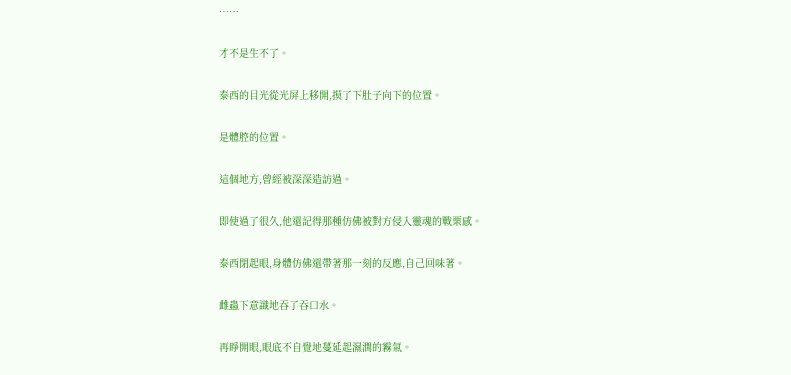……

才不是生不了。

泰西的目光從光屏上移開,摸了下肚子向下的位置。

是體腔的位置。

這個地方,曾經被深深造訪過。

即使過了很久,他還記得那種仿佛被對方侵入靈魂的戰栗感。

泰西閉起眼,身體仿佛還帶著那一刻的反應,自己回味著。

雌蟲下意識地吞了吞口水。

再睜開眼,眼底不自覺地蔓延起濕潤的霧氣。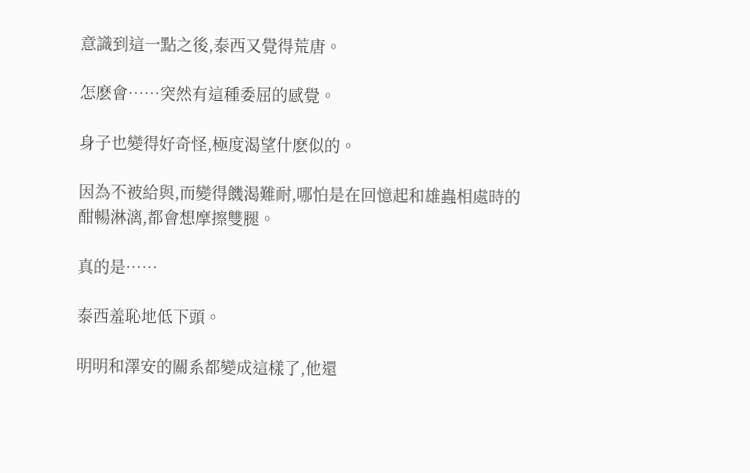意識到這一點之後,泰西又覺得荒唐。

怎麽會……突然有這種委屈的感覺。

身子也變得好奇怪,極度渴望什麽似的。

因為不被給與,而變得饑渴難耐,哪怕是在回憶起和雄蟲相處時的酣暢淋漓,都會想摩擦雙腿。

真的是……

泰西羞恥地低下頭。

明明和澤安的關系都變成這樣了,他還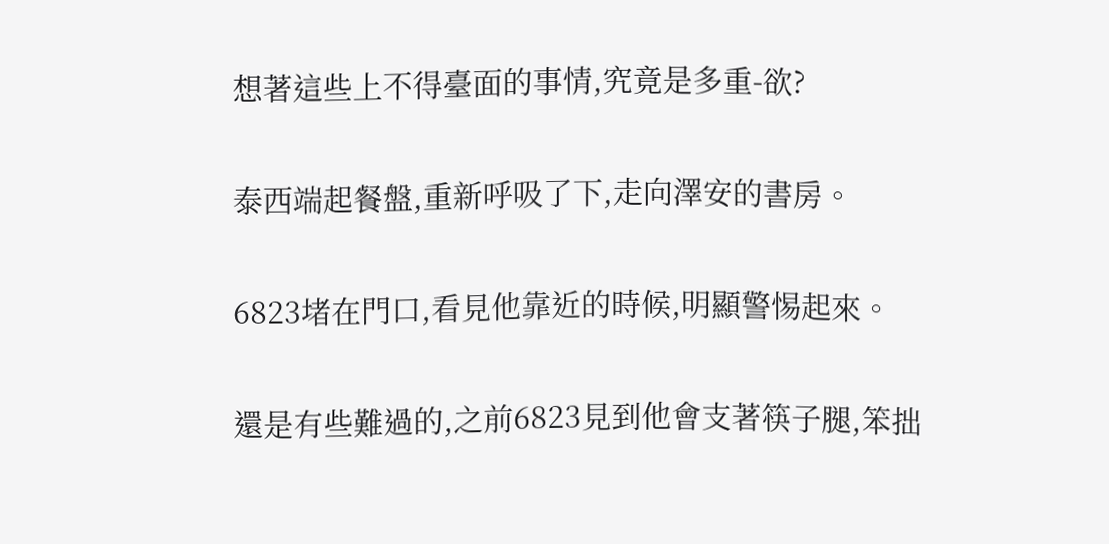想著這些上不得臺面的事情,究竟是多重-欲?

泰西端起餐盤,重新呼吸了下,走向澤安的書房。

6823堵在門口,看見他靠近的時候,明顯警惕起來。

還是有些難過的,之前6823見到他會支著筷子腿,笨拙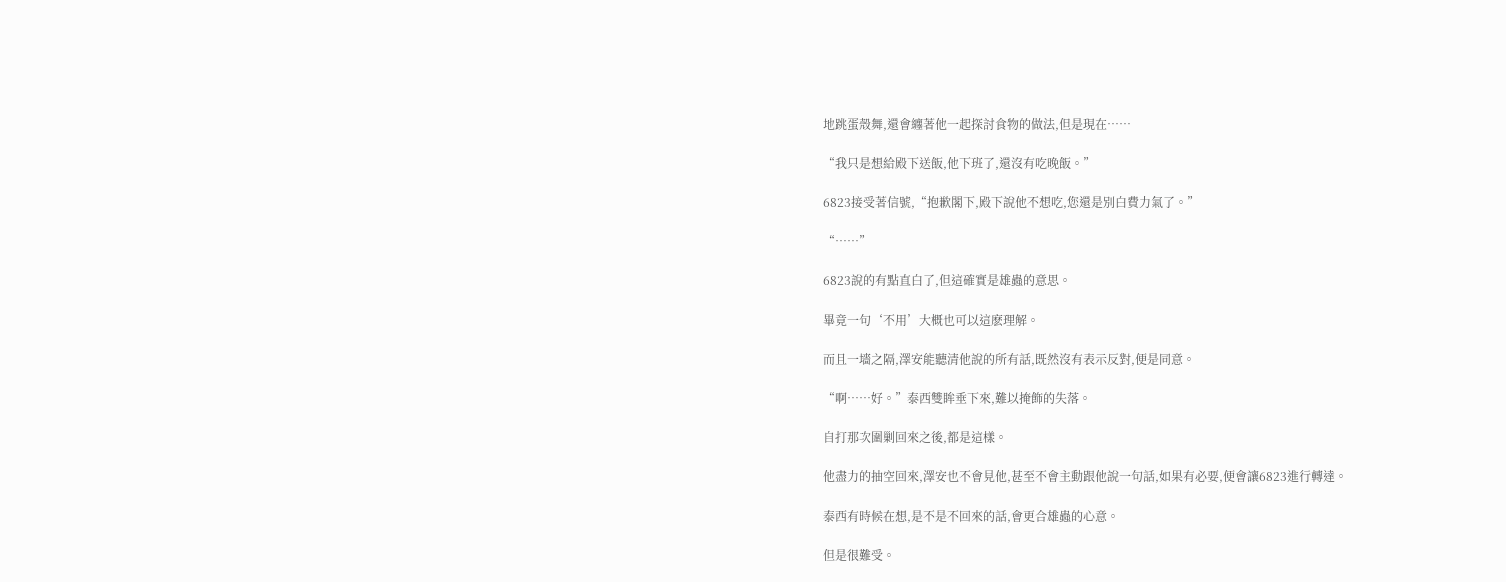地跳蛋殼舞,還會纏著他一起探討食物的做法,但是現在……

“我只是想給殿下送飯,他下班了,還沒有吃晚飯。”

6823接受著信號,“抱歉閣下,殿下說他不想吃,您還是別白費力氣了。”

“……”

6823說的有點直白了,但這確實是雄蟲的意思。

畢竟一句‘不用’大概也可以這麽理解。

而且一墻之隔,澤安能聽清他說的所有話,既然沒有表示反對,便是同意。

“啊……好。”泰西雙眸垂下來,難以掩飾的失落。

自打那次圍剿回來之後,都是這樣。

他盡力的抽空回來,澤安也不會見他,甚至不會主動跟他說一句話,如果有必要,便會讓6823進行轉達。

泰西有時候在想,是不是不回來的話,會更合雄蟲的心意。

但是很難受。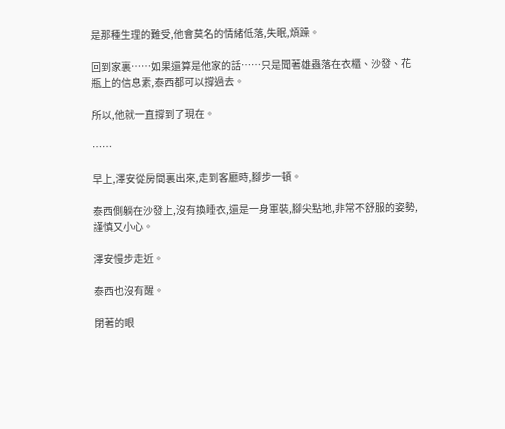是那種生理的難受,他會莫名的情緒低落,失眠,煩躁。

回到家裏……如果還算是他家的話……只是聞著雄蟲落在衣櫃、沙發、花瓶上的信息素,泰西都可以撐過去。

所以,他就一直撐到了現在。

……

早上,澤安從房間裏出來,走到客廳時,腳步一頓。

泰西側躺在沙發上,沒有換睡衣,還是一身軍裝,腳尖點地,非常不舒服的姿勢,謹慎又小心。

澤安慢步走近。

泰西也沒有醒。

閉著的眼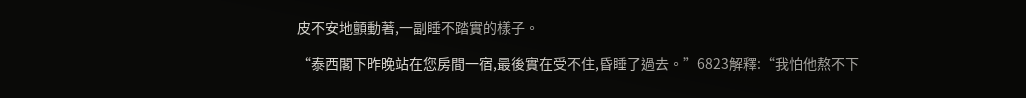皮不安地顫動著,一副睡不踏實的樣子。

“泰西閣下昨晚站在您房間一宿,最後實在受不住,昏睡了過去。”6823解釋:“我怕他熬不下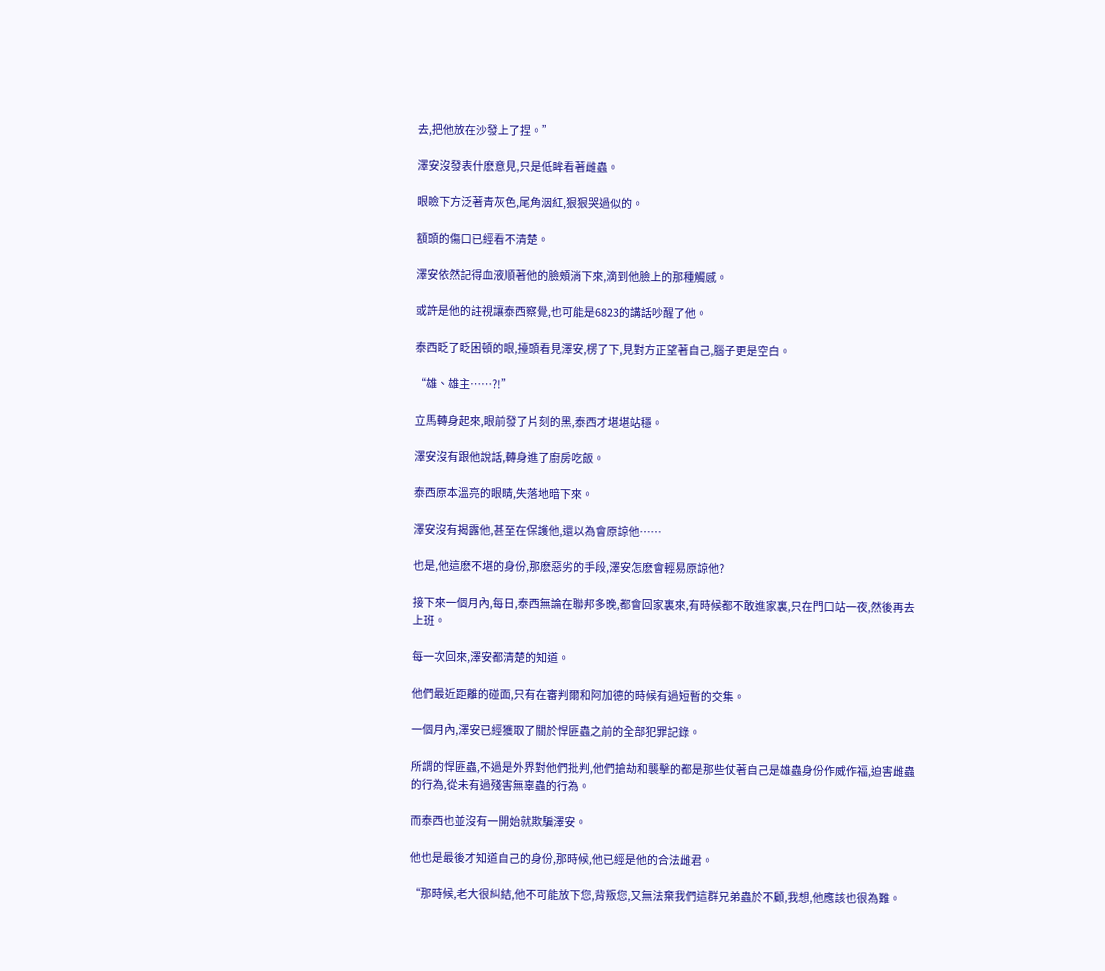去,把他放在沙發上了捏。”

澤安沒發表什麽意見,只是低眸看著雌蟲。

眼瞼下方泛著青灰色,尾角洇紅,狠狠哭過似的。

額頭的傷口已經看不清楚。

澤安依然記得血液順著他的臉頰淌下來,滴到他臉上的那種觸感。

或許是他的註視讓泰西察覺,也可能是6823的講話吵醒了他。

泰西眨了眨困頓的眼,擡頭看見澤安,楞了下,見對方正望著自己,腦子更是空白。

“雄、雄主……?!”

立馬轉身起來,眼前發了片刻的黑,泰西才堪堪站穩。

澤安沒有跟他說話,轉身進了廚房吃飯。

泰西原本溫亮的眼睛,失落地暗下來。

澤安沒有揭露他,甚至在保護他,還以為會原諒他……

也是,他這麽不堪的身份,那麽惡劣的手段,澤安怎麽會輕易原諒他?

接下來一個月內,每日,泰西無論在聯邦多晚,都會回家裏來,有時候都不敢進家裏,只在門口站一夜,然後再去上班。

每一次回來,澤安都清楚的知道。

他們最近距離的碰面,只有在審判爾和阿加德的時候有過短暫的交集。

一個月內,澤安已經獲取了關於悍匪蟲之前的全部犯罪記錄。

所謂的悍匪蟲,不過是外界對他們批判,他們搶劫和襲擊的都是那些仗著自己是雄蟲身份作威作福,迫害雌蟲的行為,從未有過殘害無辜蟲的行為。

而泰西也並沒有一開始就欺騙澤安。

他也是最後才知道自己的身份,那時候,他已經是他的合法雌君。

“那時候,老大很糾結,他不可能放下您,背叛您,又無法棄我們這群兄弟蟲於不顧,我想,他應該也很為難。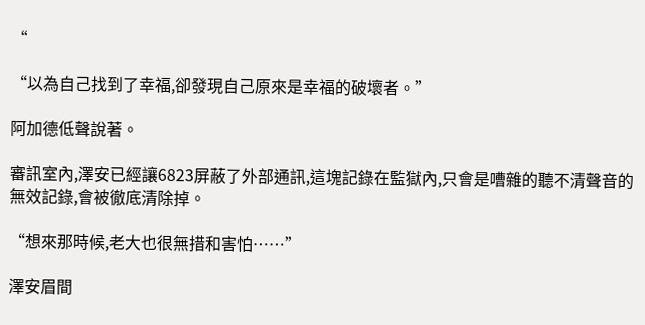“

“以為自己找到了幸福,卻發現自己原來是幸福的破壞者。”

阿加德低聲說著。

審訊室內,澤安已經讓6823屏蔽了外部通訊,這塊記錄在監獄內,只會是嘈雜的聽不清聲音的無效記錄,會被徹底清除掉。

“想來那時候,老大也很無措和害怕……”

澤安眉間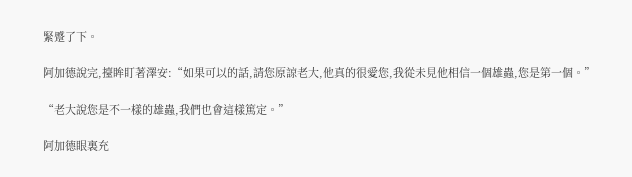緊蹙了下。

阿加德說完,擡眸盯著澤安:“如果可以的話,請您原諒老大,他真的很愛您,我從未見他相信一個雄蟲,您是第一個。”

“老大說您是不一樣的雄蟲,我們也會這樣篤定。”

阿加德眼裏充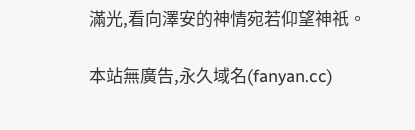滿光,看向澤安的神情宛若仰望神祇。

本站無廣告,永久域名(fanyan.cc)